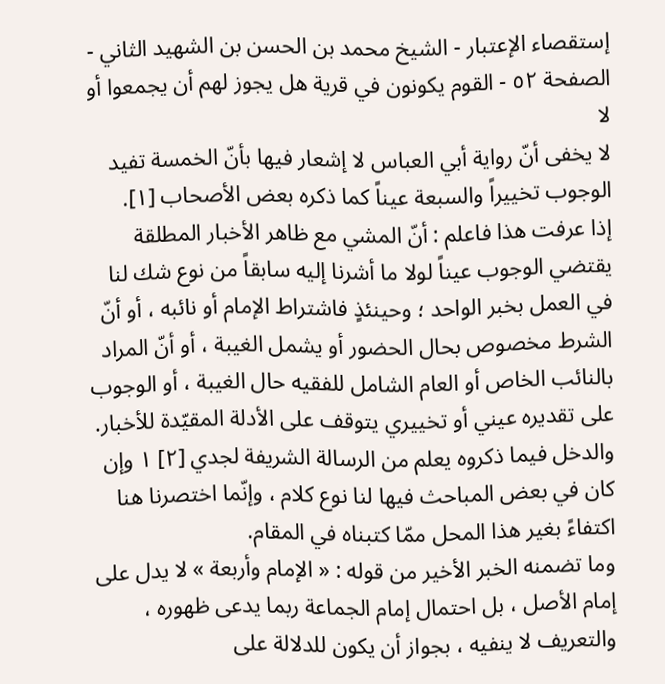إستقصاء الإعتبار - الشيخ محمد بن الحسن بن الشهيد الثاني - الصفحة ٥٢ - القوم يكونون في قرية هل يجوز لهم أن يجمعوا أو لا
لا يخفى أنّ رواية أبي العباس لا إشعار فيها بأنّ الخمسة تفيد الوجوب تخييراً والسبعة عيناً كما ذكره بعض الأصحاب [١].
إذا عرفت هذا فاعلم : أنّ المشي مع ظاهر الأخبار المطلقة يقتضي الوجوب عيناً لولا ما أشرنا إليه سابقاً من نوع شك لنا في العمل بخبر الواحد ؛ وحينئذٍ فاشتراط الإمام أو نائبه ، أو أنّ الشرط مخصوص بحال الحضور أو يشمل الغيبة ، أو أنّ المراد بالنائب الخاص أو العام الشامل للفقيه حال الغيبة ، أو الوجوب على تقديره عيني أو تخييري يتوقف على الأدلة المقيّدة للأخبار. والدخل فيما ذكروه يعلم من الرسالة الشريفة لجدي [٢] ١ وإن كان في بعض المباحث فيها لنا نوع كلام ، وإنّما اختصرنا هنا اكتفاءً بغير هذا المحل ممّا كتبناه في المقام.
وما تضمنه الخبر الأخير من قوله : « الإمام وأربعة » لا يدل على إمام الأصل ، بل احتمال إمام الجماعة ربما يدعى ظهوره ، والتعريف لا ينفيه ، بجواز أن يكون للدلالة على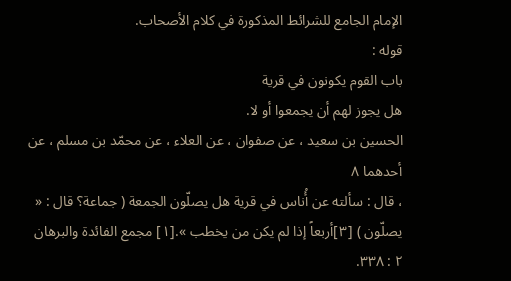الإمام الجامع للشرائط المذكورة في كلام الأصحاب.
قوله :
باب القوم يكونون في قرية
هل يجوز لهم أن يجمعوا أو لا.
الحسين بن سعيد ، عن صفوان ، عن العلاء ، عن محمّد بن مسلم ، عن أحدهما ٨
، قال : سألته عن أُناس في قرية هل يصلّون الجمعة ( جماعة؟ قال : « يصلّون ) [٣]أربعاً إذا لم يكن من يخطب ».[١] مجمع الفائدة والبرهان ٢ : ٣٣٨.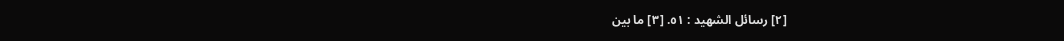[٢] رسائل الشهيد : ٥١. [٣] ما بين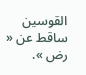القوسين ساقط عن « رض ».